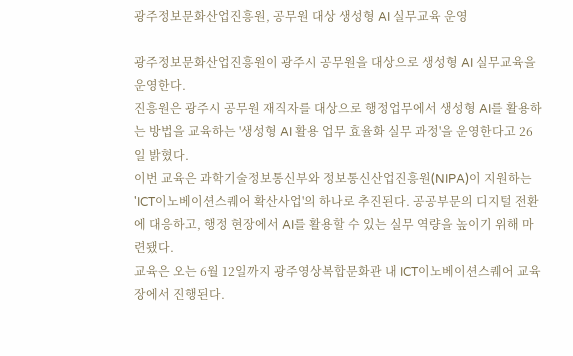광주정보문화산업진흥원, 공무원 대상 생성형 AI 실무교육 운영

광주정보문화산업진흥원이 광주시 공무원을 대상으로 생성형 AI 실무교육을 운영한다.
진흥원은 광주시 공무원 재직자를 대상으로 행정업무에서 생성형 AI를 활용하는 방법을 교육하는 '생성형 AI 활용 업무 효율화 실무 과정'을 운영한다고 26일 밝혔다.
이번 교육은 과학기술정보통신부와 정보통신산업진흥원(NIPA)이 지원하는 'ICT이노베이션스퀘어 확산사업'의 하나로 추진된다. 공공부문의 디지털 전환에 대응하고, 행정 현장에서 AI를 활용할 수 있는 실무 역량을 높이기 위해 마련됐다.
교육은 오는 6월 12일까지 광주영상복합문화관 내 ICT이노베이션스퀘어 교육장에서 진행된다.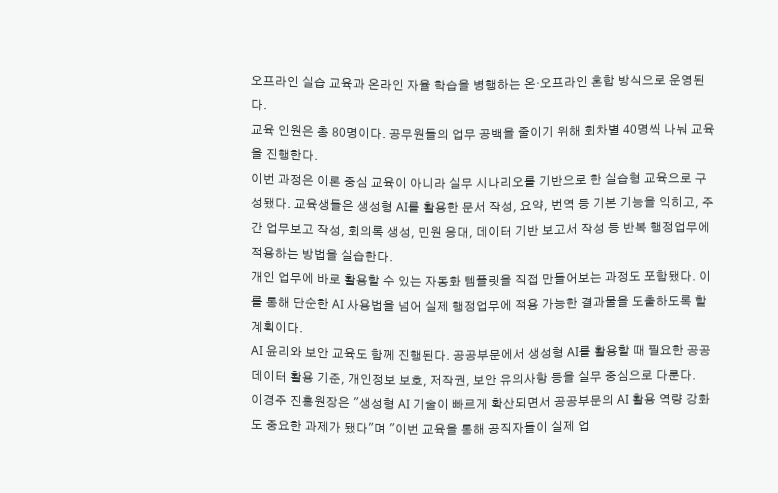오프라인 실습 교육과 온라인 자율 학습을 병행하는 온·오프라인 혼합 방식으로 운영된다.
교육 인원은 총 80명이다. 공무원들의 업무 공백을 줄이기 위해 회차별 40명씩 나눠 교육을 진행한다.
이번 과정은 이론 중심 교육이 아니라 실무 시나리오를 기반으로 한 실습형 교육으로 구성됐다. 교육생들은 생성형 AI를 활용한 문서 작성, 요약, 번역 등 기본 기능을 익히고, 주간 업무보고 작성, 회의록 생성, 민원 응대, 데이터 기반 보고서 작성 등 반복 행정업무에 적용하는 방법을 실습한다.
개인 업무에 바로 활용할 수 있는 자동화 템플릿을 직접 만들어보는 과정도 포함됐다. 이를 통해 단순한 AI 사용법을 넘어 실제 행정업무에 적용 가능한 결과물을 도출하도록 할 계획이다.
AI 윤리와 보안 교육도 함께 진행된다. 공공부문에서 생성형 AI를 활용할 때 필요한 공공 데이터 활용 기준, 개인정보 보호, 저작권, 보안 유의사항 등을 실무 중심으로 다룬다.
이경주 진흥원장은 "생성형 AI 기술이 빠르게 확산되면서 공공부문의 AI 활용 역량 강화도 중요한 과제가 됐다"며 "이번 교육을 통해 공직자들이 실제 업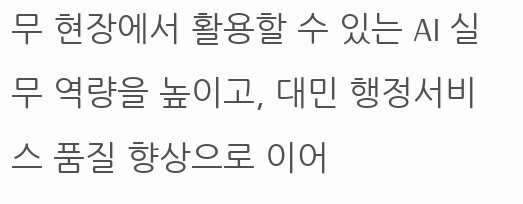무 현장에서 활용할 수 있는 AI 실무 역량을 높이고, 대민 행정서비스 품질 향상으로 이어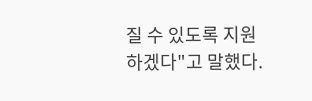질 수 있도록 지원하겠다"고 말했다.